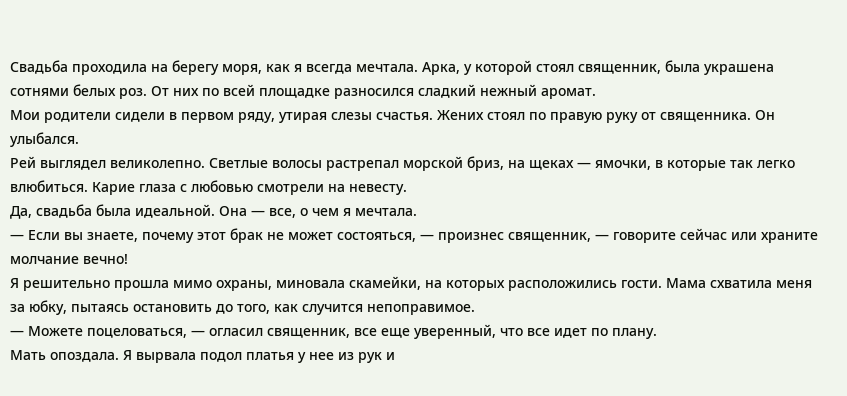Свадьба проходила на берегу моря, как я всегда мечтала. Арка, у которой стоял священник, была украшена сотнями белых роз. От них по всей площадке разносился сладкий нежный аромат.
Мои родители сидели в первом ряду, утирая слезы счастья. Жених стоял по правую руку от священника. Он улыбался.
Рей выглядел великолепно. Светлые волосы растрепал морской бриз, на щеках — ямочки, в которые так легко влюбиться. Карие глаза с любовью смотрели на невесту.
Да, свадьба была идеальной. Она — все, о чем я мечтала.
— Если вы знаете, почему этот брак не может состояться, — произнес священник, — говорите сейчас или храните молчание вечно!
Я решительно прошла мимо охраны, миновала скамейки, на которых расположились гости. Мама схватила меня за юбку, пытаясь остановить до того, как случится непоправимое.
— Можете поцеловаться, — огласил священник, все еще уверенный, что все идет по плану.
Мать опоздала. Я вырвала подол платья у нее из рук и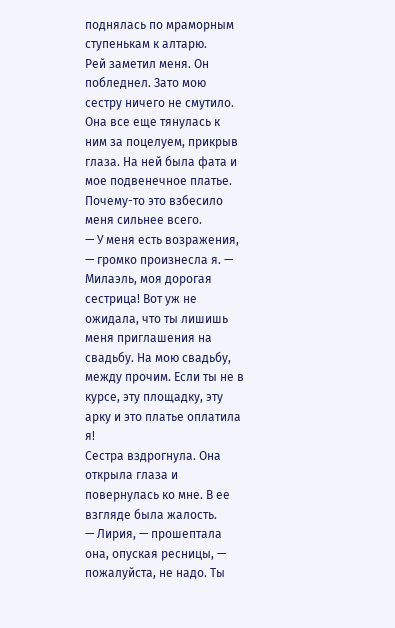поднялась по мраморным ступенькам к алтарю.
Рей заметил меня. Он побледнел. Зато мою сестру ничего не смутило. Она все еще тянулась к ним за поцелуем, прикрыв глаза. На ней была фата и мое подвенечное платье.
Почему-то это взбесило меня сильнее всего.
— У меня есть возражения, — громко произнесла я. — Милаэль, моя дорогая сестрица! Вот уж не ожидала, что ты лишишь меня приглашения на свадьбу. На мою свадьбу, между прочим. Если ты не в курсе, эту площадку, эту арку и это платье оплатила я!
Сестра вздрогнула. Она открыла глаза и повернулась ко мне. В ее взгляде была жалость.
— Лирия, — прошептала она, опуская ресницы, — пожалуйста, не надо. Ты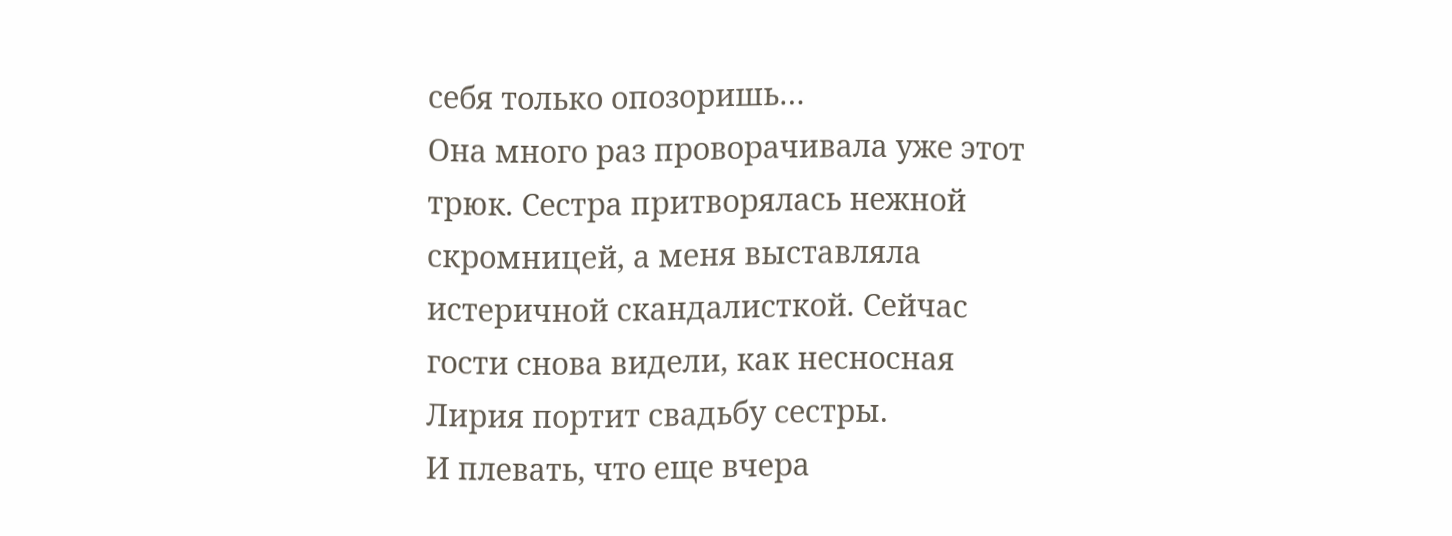себя только опозоришь…
Она много раз проворачивала уже этот трюк. Сестра притворялась нежной скромницей, а меня выставляла истеричной скандалисткой. Сейчас гости снова видели, как несносная Лирия портит свадьбу сестры.
И плевать, что еще вчера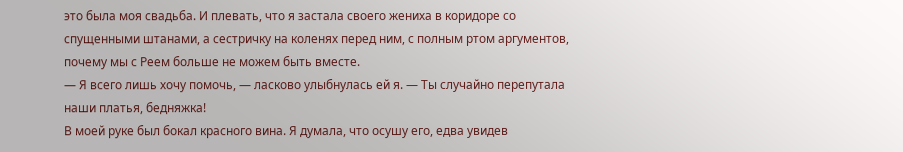это была моя свадьба. И плевать, что я застала своего жениха в коридоре со спущенными штанами, а сестричку на коленях перед ним, с полным ртом аргументов, почему мы с Реем больше не можем быть вместе.
— Я всего лишь хочу помочь, — ласково улыбнулась ей я. — Ты случайно перепутала наши платья, бедняжка!
В моей руке был бокал красного вина. Я думала, что осушу его, едва увидев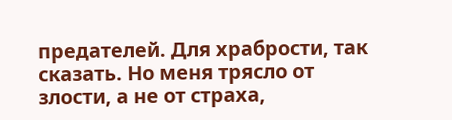предателей. Для храбрости, так сказать. Но меня трясло от злости, а не от страха,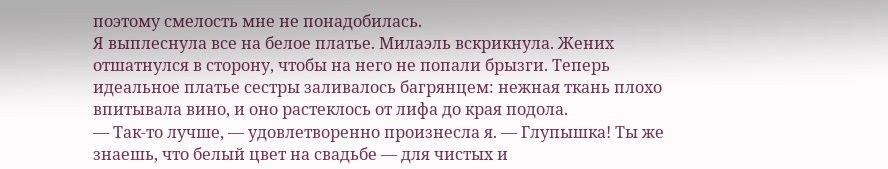поэтому смелость мне не понадобилась.
Я выплеснула все на белое платье. Милаэль вскрикнула. Жених отшатнулся в сторону, чтобы на него не попали брызги. Теперь идеальное платье сестры заливалось багрянцем: нежная ткань плохо впитывала вино, и оно растеклось от лифа до края подола.
— Так-то лучше, — удовлетворенно произнесла я. — Глупышка! Ты же знаешь, что белый цвет на свадьбе — для чистых и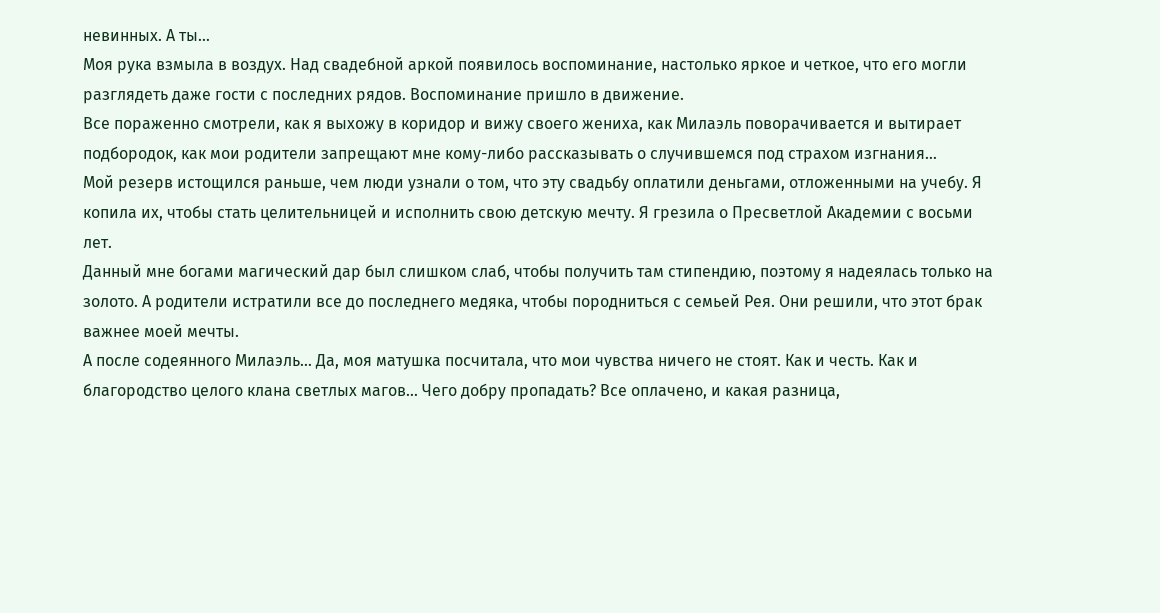невинных. А ты…
Моя рука взмыла в воздух. Над свадебной аркой появилось воспоминание, настолько яркое и четкое, что его могли разглядеть даже гости с последних рядов. Воспоминание пришло в движение.
Все пораженно смотрели, как я выхожу в коридор и вижу своего жениха, как Милаэль поворачивается и вытирает подбородок, как мои родители запрещают мне кому-либо рассказывать о случившемся под страхом изгнания…
Мой резерв истощился раньше, чем люди узнали о том, что эту свадьбу оплатили деньгами, отложенными на учебу. Я копила их, чтобы стать целительницей и исполнить свою детскую мечту. Я грезила о Пресветлой Академии с восьми лет.
Данный мне богами магический дар был слишком слаб, чтобы получить там стипендию, поэтому я надеялась только на золото. А родители истратили все до последнего медяка, чтобы породниться с семьей Рея. Они решили, что этот брак важнее моей мечты.
А после содеянного Милаэль… Да, моя матушка посчитала, что мои чувства ничего не стоят. Как и честь. Как и благородство целого клана светлых магов… Чего добру пропадать? Все оплачено, и какая разница,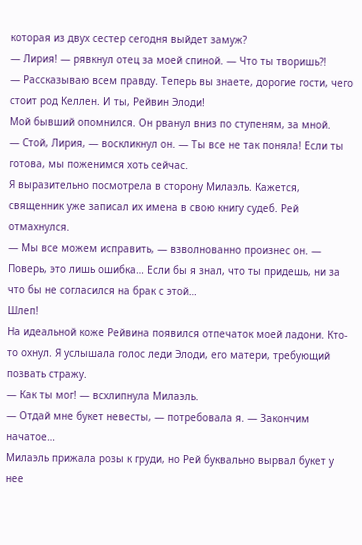которая из двух сестер сегодня выйдет замуж?
— Лирия! — рявкнул отец за моей спиной. — Что ты творишь?!
— Рассказываю всем правду. Теперь вы знаете, дорогие гости, чего стоит род Келлен. И ты, Рейвин Элоди!
Мой бывший опомнился. Он рванул вниз по ступеням, за мной.
— Стой, Лирия, — воскликнул он. — Ты все не так поняла! Если ты готова, мы поженимся хоть сейчас.
Я выразительно посмотрела в сторону Милаэль. Кажется, священник уже записал их имена в свою книгу судеб. Рей отмахнулся.
— Мы все можем исправить, — взволнованно произнес он. — Поверь, это лишь ошибка… Если бы я знал, что ты придешь, ни за что бы не согласился на брак с этой…
Шлеп!
На идеальной коже Рейвина появился отпечаток моей ладони. Кто-то охнул. Я услышала голос леди Элоди, его матери, требующий позвать стражу.
— Как ты мог! — всхлипнула Милаэль.
— Отдай мне букет невесты, — потребовала я. — Закончим начатое…
Милаэль прижала розы к груди, но Рей буквально вырвал букет у нее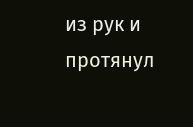из рук и протянул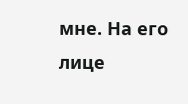мне. На его лице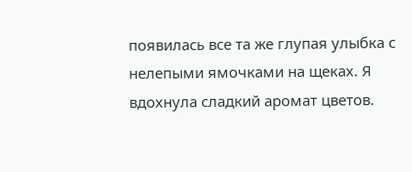появилась все та же глупая улыбка с нелепыми ямочками на щеках. Я вдохнула сладкий аромат цветов.